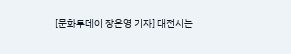[문화투데이 장은영 기자] 대전시는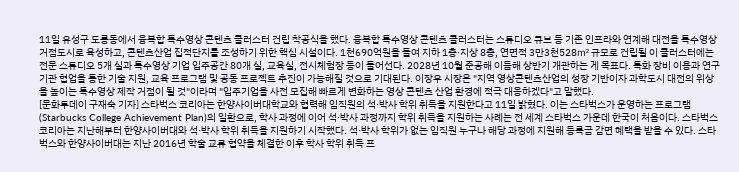11일 유성구 도룡동에서 융복합 특수영상 콘텐츠 클러스터 건립 착공식을 했다. 융복합 특수영상 콘텐츠 클러스터는 스튜디오 큐브 등 기존 인프라와 연계해 대전을 특수영상 거점도시로 육성하고, 콘텐츠산업 집적단지를 조성하기 위한 핵심 시설이다. 1천690억원을 들여 지하 1층·지상 8층, 연면적 3만3천528㎡ 규모로 건립될 이 클러스터에는 전문 스튜디오 5개 실과 특수영상 기업 입주공간 80개 실, 교육실, 전시체험장 등이 들어선다. 2028년 10월 준공해 이듬해 상반기 개관하는 게 목표다. 특화 장비 이용과 연구기관 협업을 통한 기술 지원, 교육 프로그램 및 공동 프로젝트 추진이 가능해질 것으로 기대된다. 이장우 시장은 "지역 영상콘텐츠산업의 성장 기반이자 과학도시 대전의 위상을 높이는 특수영상 제작 거점이 될 것"이라며 "입주기업을 사전 모집해 빠르게 변화하는 영상 콘텐츠 산업 환경에 적극 대응하겠다"고 말했다.
[문화투데이 구재숙 기자] 스타벅스 코리아는 한양사이버대학교와 협력해 임직원의 석·박사 학위 취득을 지원한다고 11일 밝혔다. 이는 스타벅스가 운영하는 프로그램(Starbucks College Achievement Plan)의 일환으로, 학사 과정에 이어 석·박사 과정까지 학위 취득을 지원하는 사례는 전 세계 스타벅스 가운데 한국이 처음이다. 스타벅스 코리아는 지난해부터 한양사이버대와 석·박사 학위 취득을 지원하기 시작했다. 석·박사 학위가 없는 임직원 누구나 해당 과정에 지원해 등록금 감면 혜택을 받을 수 있다. 스타벅스와 한양사이버대는 지난 2016년 학술 교류 협약을 체결한 이후 학사 학위 취득 프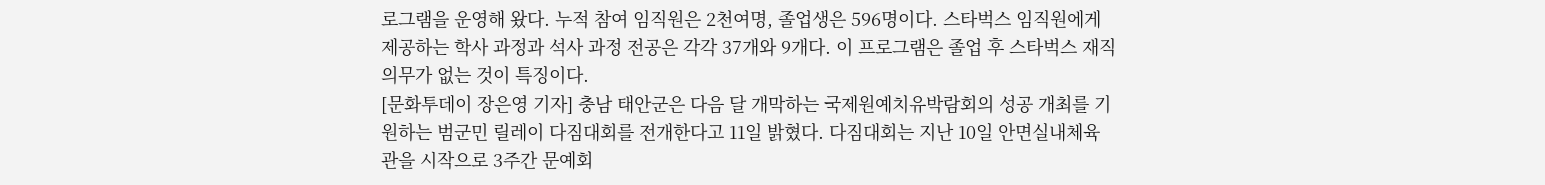로그램을 운영해 왔다. 누적 참여 임직원은 2천여명, 졸업생은 596명이다. 스타벅스 임직원에게 제공하는 학사 과정과 석사 과정 전공은 각각 37개와 9개다. 이 프로그램은 졸업 후 스타벅스 재직 의무가 없는 것이 특징이다.
[문화투데이 장은영 기자] 충남 태안군은 다음 달 개막하는 국제원예치유박람회의 성공 개최를 기원하는 범군민 릴레이 다짐대회를 전개한다고 11일 밝혔다. 다짐대회는 지난 10일 안면실내체육관을 시작으로 3주간 문예회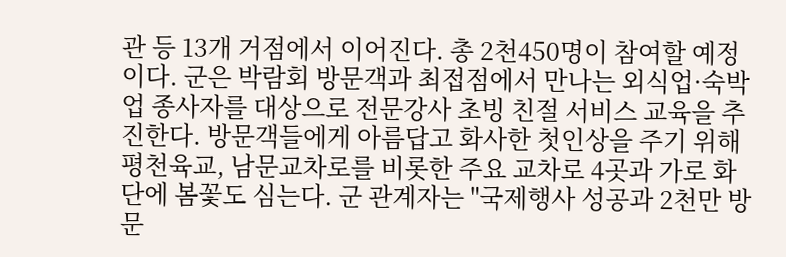관 등 13개 거점에서 이어진다. 총 2천450명이 참여할 예정이다. 군은 박람회 방문객과 최접점에서 만나는 외식업·숙박업 종사자를 대상으로 전문강사 초빙 친절 서비스 교육을 추진한다. 방문객들에게 아름답고 화사한 첫인상을 주기 위해 평천육교, 남문교차로를 비롯한 주요 교차로 4곳과 가로 화단에 봄꽃도 심는다. 군 관계자는 "국제행사 성공과 2천만 방문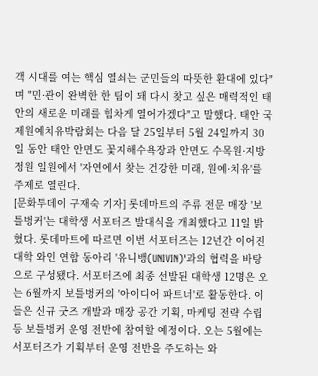객 시대를 여는 핵심 열쇠는 군민들의 따뜻한 환대에 있다"며 "민·관이 완벽한 한 팀이 돼 다시 찾고 싶은 매력적인 태안의 새로운 미래를 힘차게 열어가겠다"고 말했다. 태안 국제원예치유박람회는 다음 달 25일부터 5월 24일까지 30일 동안 태안 안면도 꽃지해수욕장과 안면도 수목원·지방정원 일원에서 '자연에서 찾는 건강한 미래, 원예·치유'를 주제로 열린다.
[문화투데이 구재숙 기자] 롯데마트의 주류 전문 매장 '보틀벙커'는 대학생 서포터즈 발대식을 개최했다고 11일 밝혔다. 롯데마트에 따르면 이번 서포터즈는 12년간 이어진 대학 와인 연합 동아리 '유니뱅(UNIVIN)'과의 협력을 바탕으로 구성됐다. 서포터즈에 최종 선발된 대학생 12명은 오는 6월까지 보틀벙커의 '아이디어 파트너'로 활동한다. 이들은 신규 굿즈 개발과 매장 공간 기획, 마케팅 전략 수립 등 보틀벙커 운영 전반에 참여할 예정이다. 오는 5월에는 서포터즈가 기획부터 운영 전반을 주도하는 와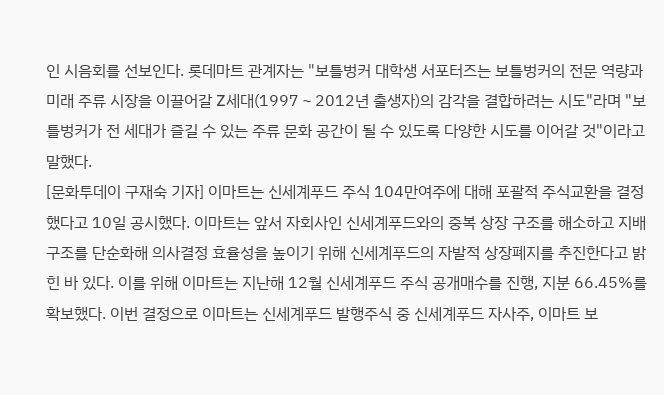인 시음회를 선보인다. 롯데마트 관계자는 "보틀벙커 대학생 서포터즈는 보틀벙커의 전문 역량과 미래 주류 시장을 이끌어갈 Z세대(1997∼2012년 출생자)의 감각을 결합하려는 시도"라며 "보틀벙커가 전 세대가 즐길 수 있는 주류 문화 공간이 될 수 있도록 다양한 시도를 이어갈 것"이라고 말했다.
[문화투데이 구재숙 기자] 이마트는 신세계푸드 주식 104만여주에 대해 포괄적 주식교환을 결정했다고 10일 공시했다. 이마트는 앞서 자회사인 신세계푸드와의 중복 상장 구조를 해소하고 지배구조를 단순화해 의사결정 효율성을 높이기 위해 신세계푸드의 자발적 상장폐지를 추진한다고 밝힌 바 있다. 이를 위해 이마트는 지난해 12월 신세계푸드 주식 공개매수를 진행, 지분 66.45%를 확보했다. 이번 결정으로 이마트는 신세계푸드 발행주식 중 신세계푸드 자사주, 이마트 보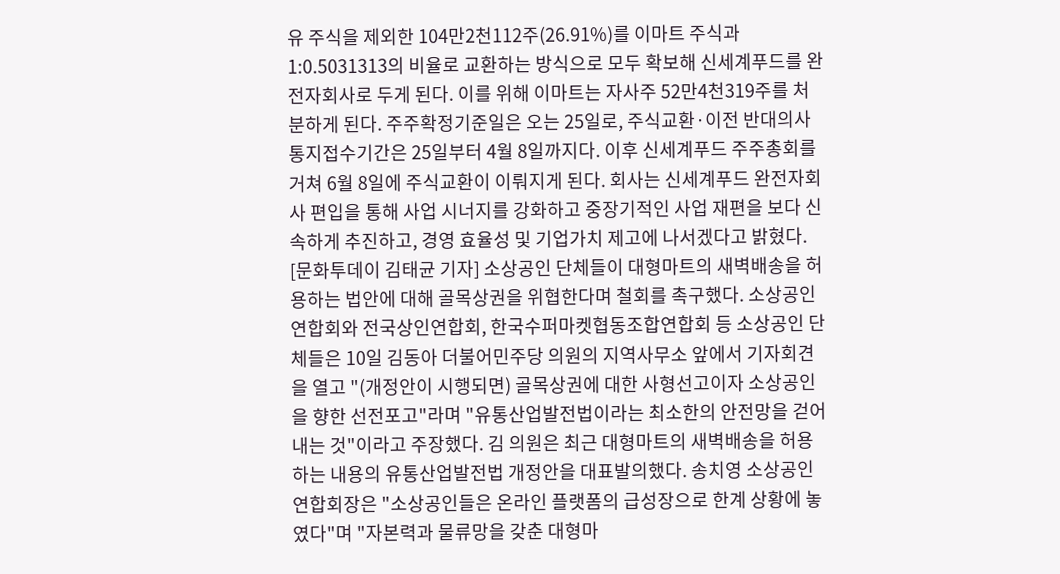유 주식을 제외한 104만2천112주(26.91%)를 이마트 주식과 1:0.5031313의 비율로 교환하는 방식으로 모두 확보해 신세계푸드를 완전자회사로 두게 된다. 이를 위해 이마트는 자사주 52만4천319주를 처분하게 된다. 주주확정기준일은 오는 25일로, 주식교환·이전 반대의사 통지접수기간은 25일부터 4월 8일까지다. 이후 신세계푸드 주주총회를 거쳐 6월 8일에 주식교환이 이뤄지게 된다. 회사는 신세계푸드 완전자회사 편입을 통해 사업 시너지를 강화하고 중장기적인 사업 재편을 보다 신속하게 추진하고, 경영 효율성 및 기업가치 제고에 나서겠다고 밝혔다.
[문화투데이 김태균 기자] 소상공인 단체들이 대형마트의 새벽배송을 허용하는 법안에 대해 골목상권을 위협한다며 철회를 촉구했다. 소상공인연합회와 전국상인연합회, 한국수퍼마켓협동조합연합회 등 소상공인 단체들은 10일 김동아 더불어민주당 의원의 지역사무소 앞에서 기자회견을 열고 "(개정안이 시행되면) 골목상권에 대한 사형선고이자 소상공인을 향한 선전포고"라며 "유통산업발전법이라는 최소한의 안전망을 걷어내는 것"이라고 주장했다. 김 의원은 최근 대형마트의 새벽배송을 허용하는 내용의 유통산업발전법 개정안을 대표발의했다. 송치영 소상공인연합회장은 "소상공인들은 온라인 플랫폼의 급성장으로 한계 상황에 놓였다"며 "자본력과 물류망을 갖춘 대형마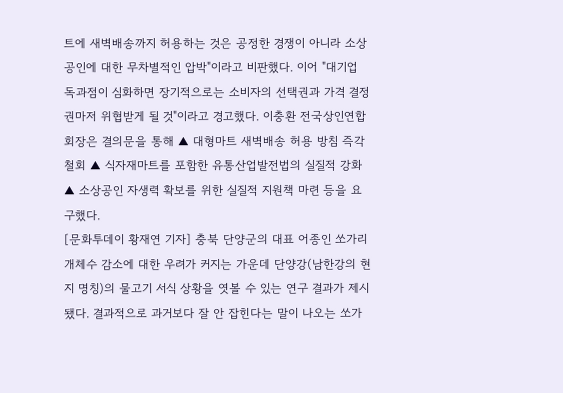트에 새벽배송까지 허용하는 것은 공정한 경쟁이 아니라 소상공인에 대한 무차별적인 압박"이라고 비판했다. 이어 "대기업 독과점이 심화하면 장기적으로는 소비자의 선택권과 가격 결정권마저 위협받게 될 것"이라고 경고했다. 이충환 전국상인연합회장은 결의문을 통해 ▲ 대형마트 새벽배송 허용 방침 즉각 철회 ▲ 식자재마트를 포함한 유통산업발전법의 실질적 강화 ▲ 소상공인 자생력 확보를 위한 실질적 지원책 마련 등을 요구했다.
[문화투데이 황재연 기자] 충북 단양군의 대표 어종인 쏘가리 개체수 감소에 대한 우려가 커지는 가운데 단양강(남한강의 현지 명칭)의 물고기 서식 상황을 엿볼 수 있는 연구 결과가 제시됐다. 결과적으로 과거보다 잘 안 잡힌다는 말이 나오는 쏘가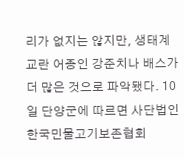리가 없지는 않지만, 생태계 교란 어종인 강준치나 배스가 더 많은 것으로 파악됐다. 10일 단양군에 따르면 사단법인 한국민물고기보존협회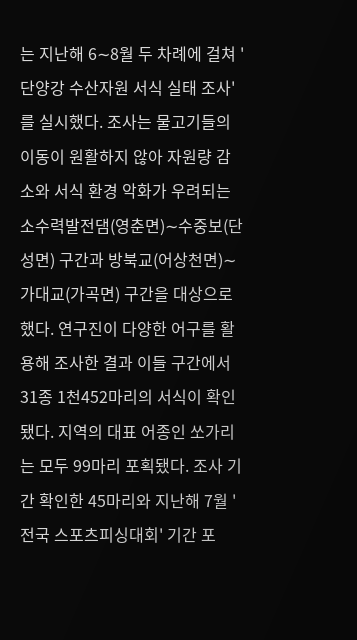는 지난해 6∼8월 두 차례에 걸쳐 '단양강 수산자원 서식 실태 조사'를 실시했다. 조사는 물고기들의 이동이 원활하지 않아 자원량 감소와 서식 환경 악화가 우려되는 소수력발전댐(영춘면)∼수중보(단성면) 구간과 방북교(어상천면)∼가대교(가곡면) 구간을 대상으로 했다. 연구진이 다양한 어구를 활용해 조사한 결과 이들 구간에서 31종 1천452마리의 서식이 확인됐다. 지역의 대표 어종인 쏘가리는 모두 99마리 포획됐다. 조사 기간 확인한 45마리와 지난해 7월 '전국 스포츠피싱대회' 기간 포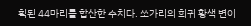획된 44마리를 합산한 수치다. 쏘가리의 희귀 황색 변이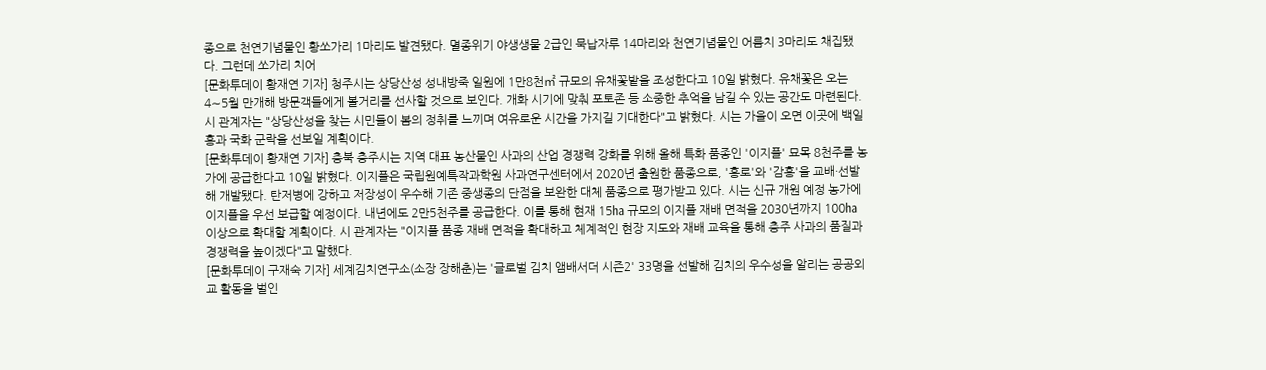종으로 천연기념물인 황쏘가리 1마리도 발견됐다. 멸종위기 야생생물 2급인 묵납자루 14마리와 천연기념물인 어름치 3마리도 채집됐다. 그런데 쏘가리 치어
[문화투데이 황재연 기자] 청주시는 상당산성 성내방죽 일원에 1만8천㎡ 규모의 유채꽃밭을 조성한다고 10일 밝혔다. 유채꽃은 오는 4∼5월 만개해 방문객들에게 볼거리를 선사할 것으로 보인다. 개화 시기에 맞춰 포토존 등 소중한 추억을 남길 수 있는 공간도 마련된다. 시 관계자는 "상당산성을 찾는 시민들이 봄의 정취를 느끼며 여유로운 시간을 가지길 기대한다"고 밝혔다. 시는 가을이 오면 이곳에 백일홍과 국화 군락을 선보일 계획이다.
[문화투데이 황재연 기자] 충북 충주시는 지역 대표 농산물인 사과의 산업 경쟁력 강화를 위해 올해 특화 품종인 '이지플' 묘목 8천주를 농가에 공급한다고 10일 밝혔다. 이지플은 국립원예특작과학원 사과연구센터에서 2020년 출원한 품종으로, '홍로'와 '감홍'을 교배·선발해 개발됐다. 탄저병에 강하고 저장성이 우수해 기존 중생종의 단점을 보완한 대체 품종으로 평가받고 있다. 시는 신규 개원 예정 농가에 이지플을 우선 보급할 예정이다. 내년에도 2만5천주를 공급한다. 이를 통해 현재 15㏊ 규모의 이지플 재배 면적을 2030년까지 100㏊ 이상으로 확대할 계획이다. 시 관계자는 "이지플 품종 재배 면적을 확대하고 체계적인 현장 지도와 재배 교육을 통해 충주 사과의 품질과 경쟁력을 높이겠다"고 말했다.
[문화투데이 구재숙 기자] 세계김치연구소(소장 장해춘)는 '글로벌 김치 앰배서더 시즌2' 33명을 선발해 김치의 우수성을 알리는 공공외교 활동을 벌인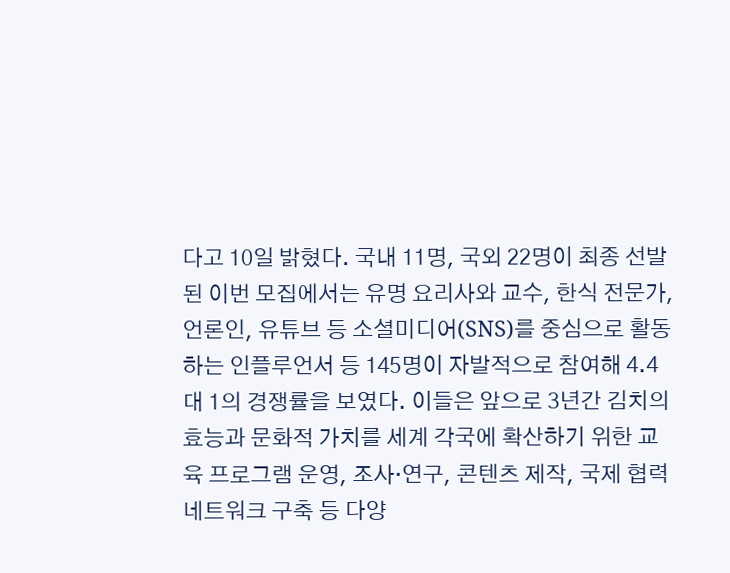다고 10일 밝혔다. 국내 11명, 국외 22명이 최종 선발된 이번 모집에서는 유명 요리사와 교수, 한식 전문가, 언론인, 유튜브 등 소셜미디어(SNS)를 중심으로 활동하는 인플루언서 등 145명이 자발적으로 참여해 4.4대 1의 경쟁률을 보였다. 이들은 앞으로 3년간 김치의 효능과 문화적 가치를 세계 각국에 확산하기 위한 교육 프로그램 운영, 조사·연구, 콘텐츠 제작, 국제 협력 네트워크 구축 등 다양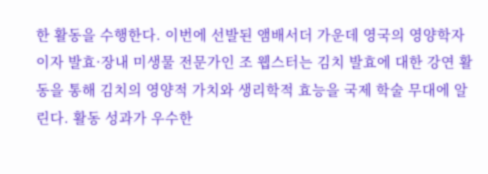한 활동을 수행한다. 이번에 선발된 앰배서더 가운데 영국의 영양학자이자 발효·장내 미생물 전문가인 조 웹스터는 김치 발효에 대한 강연 활동을 통해 김치의 영양적 가치와 생리학적 효능을 국제 학술 무대에 알린다. 활동 성과가 우수한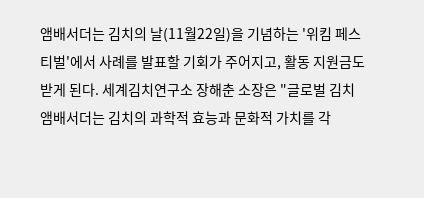앰배서더는 김치의 날(11월22일)을 기념하는 '위킴 페스티벌'에서 사례를 발표할 기회가 주어지고, 활동 지원금도 받게 된다. 세계김치연구소 장해춘 소장은 "글로벌 김치 앰배서더는 김치의 과학적 효능과 문화적 가치를 각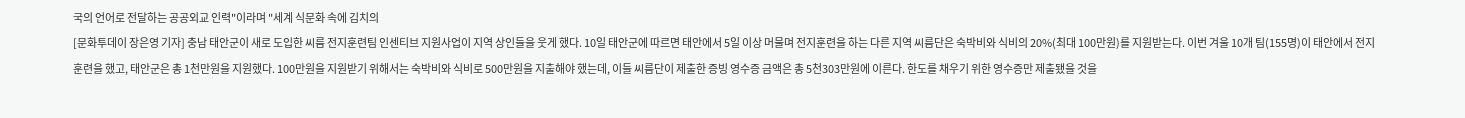국의 언어로 전달하는 공공외교 인력"이라며 "세계 식문화 속에 김치의
[문화투데이 장은영 기자] 충남 태안군이 새로 도입한 씨름 전지훈련팀 인센티브 지원사업이 지역 상인들을 웃게 했다. 10일 태안군에 따르면 태안에서 5일 이상 머물며 전지훈련을 하는 다른 지역 씨름단은 숙박비와 식비의 20%(최대 100만원)를 지원받는다. 이번 겨울 10개 팀(155명)이 태안에서 전지훈련을 했고, 태안군은 총 1천만원을 지원했다. 100만원을 지원받기 위해서는 숙박비와 식비로 500만원을 지출해야 했는데, 이들 씨름단이 제출한 증빙 영수증 금액은 총 5천303만원에 이른다. 한도를 채우기 위한 영수증만 제출됐을 것을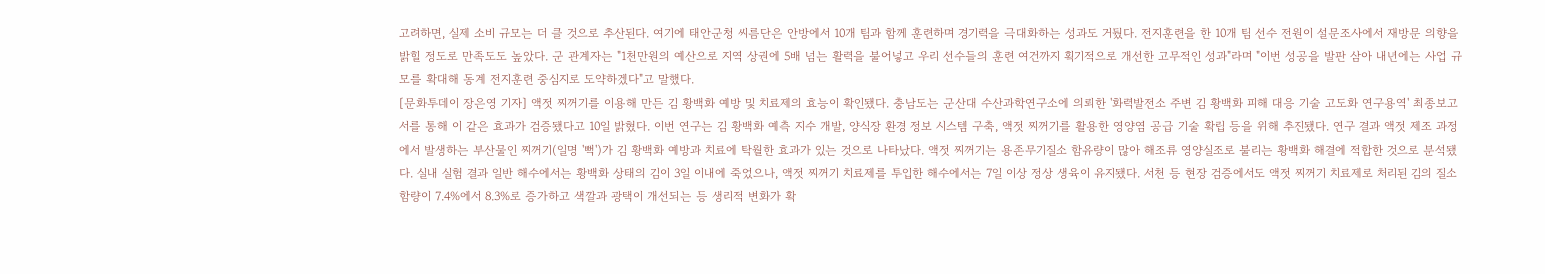고려하면, 실제 소비 규모는 더 클 것으로 추산된다. 여기에 태안군청 씨름단은 안방에서 10개 팀과 함께 훈련하며 경기력을 극대화하는 성과도 거뒀다. 전지훈련을 한 10개 팀 선수 전원이 설문조사에서 재방문 의향을 밝힐 정도로 만족도도 높았다. 군 관계자는 "1천만원의 예산으로 지역 상권에 5배 넘는 활력을 불어넣고 우리 선수들의 훈련 여건까지 획기적으로 개선한 고무적인 성과"라며 "이번 성공을 발판 삼아 내년에는 사업 규모를 확대해 동계 전지훈련 중심지로 도약하겠다"고 말했다.
[문화투데이 장은영 기자] 액젓 찌꺼기를 이용해 만든 김 황백화 예방 및 치료제의 효능이 확인됐다. 충남도는 군산대 수산과학연구소에 의뢰한 '화력발전소 주변 김 황백화 피해 대응 기술 고도화 연구용역' 최종보고서를 통해 이 같은 효과가 검증됐다고 10일 밝혔다. 이번 연구는 김 황백화 예측 지수 개발, 양식장 환경 정보 시스템 구축, 액젓 찌꺼기를 활용한 영양염 공급 기술 확립 등을 위해 추진됐다. 연구 결과 액젓 제조 과정에서 발생하는 부산물인 찌꺼기(일명 '뻑')가 김 황백화 예방과 치료에 탁월한 효과가 있는 것으로 나타났다. 액젓 찌꺼기는 용존무기질소 함유량이 많아 해조류 영양실조로 불리는 황백화 해결에 적합한 것으로 분석됐다. 실내 실험 결과 일반 해수에서는 황백화 상태의 김이 3일 이내에 죽었으나, 액젓 찌꺼기 치료제를 투입한 해수에서는 7일 이상 정상 생육이 유지됐다. 서천 등 현장 검증에서도 액젓 찌꺼기 치료제로 처리된 김의 질소 함량이 7.4%에서 8.3%로 증가하고 색깔과 광택이 개선되는 등 생리적 변화가 확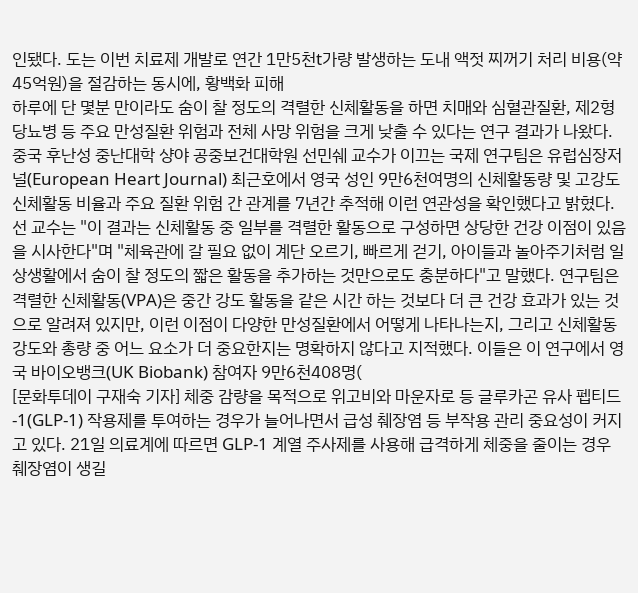인됐다. 도는 이번 치료제 개발로 연간 1만5천t가량 발생하는 도내 액젓 찌꺼기 처리 비용(약 45억원)을 절감하는 동시에, 황백화 피해
하루에 단 몇분 만이라도 숨이 찰 정도의 격렬한 신체활동을 하면 치매와 심혈관질환, 제2형 당뇨병 등 주요 만성질환 위험과 전체 사망 위험을 크게 낮출 수 있다는 연구 결과가 나왔다. 중국 후난성 중난대학 샹야 공중보건대학원 선민쉐 교수가 이끄는 국제 연구팀은 유럽심장저널(European Heart Journal) 최근호에서 영국 성인 9만6천여명의 신체활동량 및 고강도 신체활동 비율과 주요 질환 위험 간 관계를 7년간 추적해 이런 연관성을 확인했다고 밝혔다. 선 교수는 "이 결과는 신체활동 중 일부를 격렬한 활동으로 구성하면 상당한 건강 이점이 있음을 시사한다"며 "체육관에 갈 필요 없이 계단 오르기, 빠르게 걷기, 아이들과 놀아주기처럼 일상생활에서 숨이 찰 정도의 짧은 활동을 추가하는 것만으로도 충분하다"고 말했다. 연구팀은 격렬한 신체활동(VPA)은 중간 강도 활동을 같은 시간 하는 것보다 더 큰 건강 효과가 있는 것으로 알려져 있지만, 이런 이점이 다양한 만성질환에서 어떻게 나타나는지, 그리고 신체활동 강도와 총량 중 어느 요소가 더 중요한지는 명확하지 않다고 지적했다. 이들은 이 연구에서 영국 바이오뱅크(UK Biobank) 참여자 9만6천408명(
[문화투데이 구재숙 기자] 체중 감량을 목적으로 위고비와 마운자로 등 글루카곤 유사 펩티드-1(GLP-1) 작용제를 투여하는 경우가 늘어나면서 급성 췌장염 등 부작용 관리 중요성이 커지고 있다. 21일 의료계에 따르면 GLP-1 계열 주사제를 사용해 급격하게 체중을 줄이는 경우 췌장염이 생길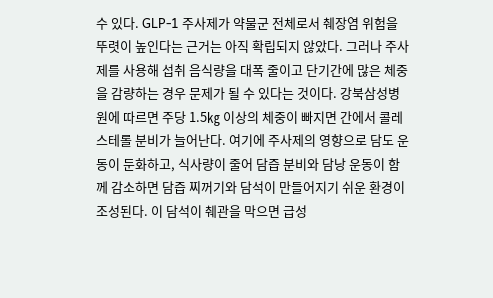수 있다. GLP-1 주사제가 약물군 전체로서 췌장염 위험을 뚜렷이 높인다는 근거는 아직 확립되지 않았다. 그러나 주사제를 사용해 섭취 음식량을 대폭 줄이고 단기간에 많은 체중을 감량하는 경우 문제가 될 수 있다는 것이다. 강북삼성병원에 따르면 주당 1.5㎏ 이상의 체중이 빠지면 간에서 콜레스테롤 분비가 늘어난다. 여기에 주사제의 영향으로 담도 운동이 둔화하고, 식사량이 줄어 담즙 분비와 담낭 운동이 함께 감소하면 담즙 찌꺼기와 담석이 만들어지기 쉬운 환경이 조성된다. 이 담석이 췌관을 막으면 급성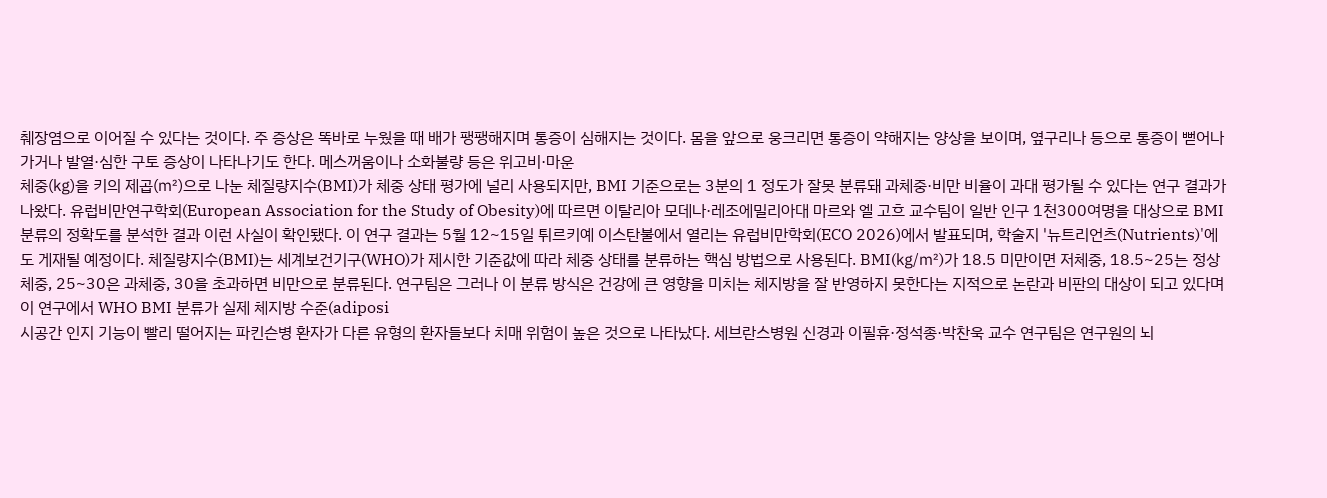췌장염으로 이어질 수 있다는 것이다. 주 증상은 똑바로 누웠을 때 배가 팽팽해지며 통증이 심해지는 것이다. 몸을 앞으로 웅크리면 통증이 약해지는 양상을 보이며, 옆구리나 등으로 통증이 뻗어나가거나 발열·심한 구토 증상이 나타나기도 한다. 메스꺼움이나 소화불량 등은 위고비·마운
체중(㎏)을 키의 제곱(㎡)으로 나눈 체질량지수(BMI)가 체중 상태 평가에 널리 사용되지만, BMI 기준으로는 3분의 1 정도가 잘못 분류돼 과체중·비만 비율이 과대 평가될 수 있다는 연구 결과가 나왔다. 유럽비만연구학회(European Association for the Study of Obesity)에 따르면 이탈리아 모데나·레조에밀리아대 마르와 엘 고흐 교수팀이 일반 인구 1천300여명을 대상으로 BMI 분류의 정확도를 분석한 결과 이런 사실이 확인됐다. 이 연구 결과는 5월 12~15일 튀르키예 이스탄불에서 열리는 유럽비만학회(ECO 2026)에서 발표되며, 학술지 '뉴트리언츠(Nutrients)'에도 게재될 예정이다. 체질량지수(BMI)는 세계보건기구(WHO)가 제시한 기준값에 따라 체중 상태를 분류하는 핵심 방법으로 사용된다. BMI(㎏/㎡)가 18.5 미만이면 저체중, 18.5~25는 정상체중, 25~30은 과체중, 30을 초과하면 비만으로 분류된다. 연구팀은 그러나 이 분류 방식은 건강에 큰 영향을 미치는 체지방을 잘 반영하지 못한다는 지적으로 논란과 비판의 대상이 되고 있다며 이 연구에서 WHO BMI 분류가 실제 체지방 수준(adiposi
시공간 인지 기능이 빨리 떨어지는 파킨슨병 환자가 다른 유형의 환자들보다 치매 위험이 높은 것으로 나타났다. 세브란스병원 신경과 이필휴·정석종·박찬욱 교수 연구팀은 연구원의 뇌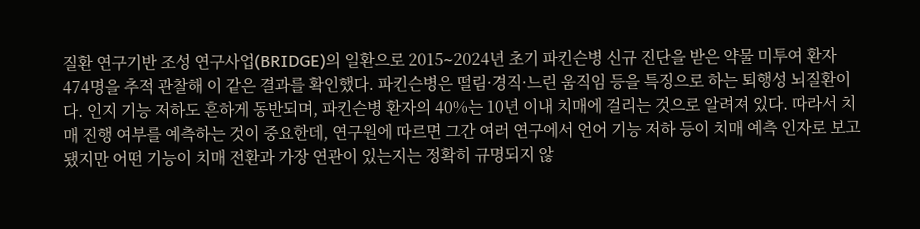질환 연구기반 조성 연구사업(BRIDGE)의 일환으로 2015∼2024년 초기 파킨슨병 신규 진단을 받은 약물 미투여 환자 474명을 추적 관찰해 이 같은 결과를 확인했다. 파킨슨병은 떨림·경직·느린 움직임 등을 특징으로 하는 퇴행성 뇌질환이다. 인지 기능 저하도 흔하게 동반되며, 파킨슨병 환자의 40%는 10년 이내 치매에 걸리는 것으로 알려져 있다. 따라서 치매 진행 여부를 예측하는 것이 중요한데, 연구원에 따르면 그간 여러 연구에서 언어 기능 저하 등이 치매 예측 인자로 보고됐지만 어떤 기능이 치매 전환과 가장 연관이 있는지는 정확히 규명되지 않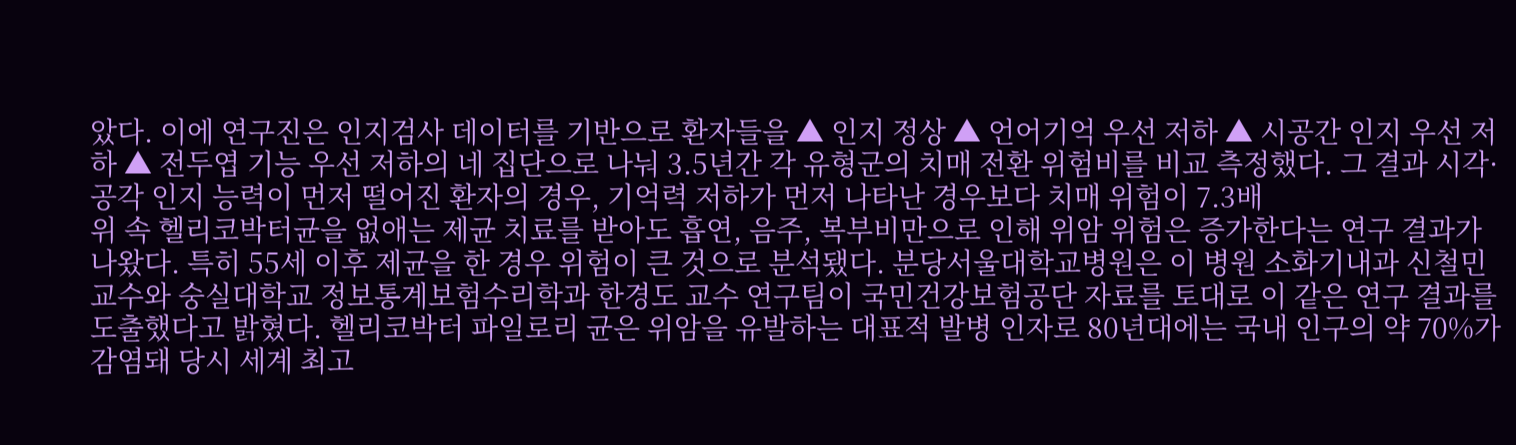았다. 이에 연구진은 인지검사 데이터를 기반으로 환자들을 ▲ 인지 정상 ▲ 언어기억 우선 저하 ▲ 시공간 인지 우선 저하 ▲ 전두엽 기능 우선 저하의 네 집단으로 나눠 3.5년간 각 유형군의 치매 전환 위험비를 비교 측정했다. 그 결과 시각·공각 인지 능력이 먼저 떨어진 환자의 경우, 기억력 저하가 먼저 나타난 경우보다 치매 위험이 7.3배
위 속 헬리코박터균을 없애는 제균 치료를 받아도 흡연, 음주, 복부비만으로 인해 위암 위험은 증가한다는 연구 결과가 나왔다. 특히 55세 이후 제균을 한 경우 위험이 큰 것으로 분석됐다. 분당서울대학교병원은 이 병원 소화기내과 신철민 교수와 숭실대학교 정보통계보험수리학과 한경도 교수 연구팀이 국민건강보험공단 자료를 토대로 이 같은 연구 결과를 도출했다고 밝혔다. 헬리코박터 파일로리 균은 위암을 유발하는 대표적 발병 인자로 80년대에는 국내 인구의 약 70%가 감염돼 당시 세계 최고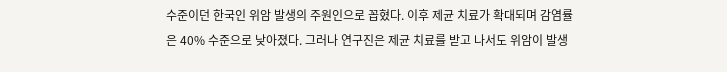수준이던 한국인 위암 발생의 주원인으로 꼽혔다. 이후 제균 치료가 확대되며 감염률은 40% 수준으로 낮아졌다. 그러나 연구진은 제균 치료를 받고 나서도 위암이 발생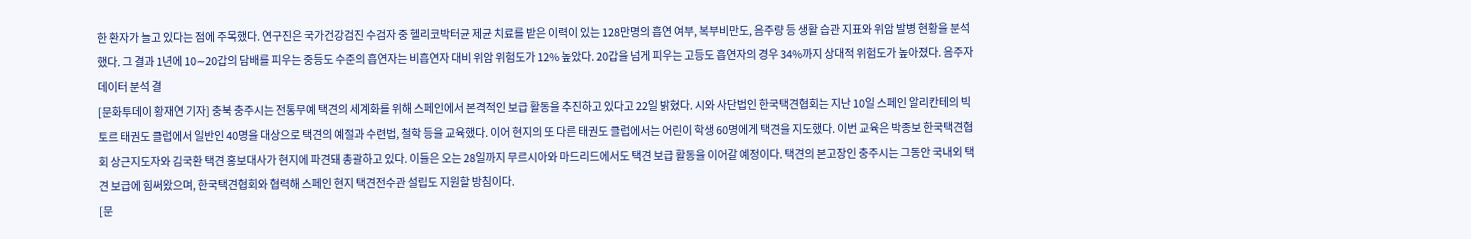한 환자가 늘고 있다는 점에 주목했다. 연구진은 국가건강검진 수검자 중 헬리코박터균 제균 치료를 받은 이력이 있는 128만명의 흡연 여부, 복부비만도, 음주량 등 생활 습관 지표와 위암 발병 현황을 분석했다. 그 결과 1년에 10∼20갑의 담배를 피우는 중등도 수준의 흡연자는 비흡연자 대비 위암 위험도가 12% 높았다. 20갑을 넘게 피우는 고등도 흡연자의 경우 34%까지 상대적 위험도가 높아졌다. 음주자 데이터 분석 결
[문화투데이 황재연 기자] 충북 충주시는 전통무예 택견의 세계화를 위해 스페인에서 본격적인 보급 활동을 추진하고 있다고 22일 밝혔다. 시와 사단법인 한국택견협회는 지난 10일 스페인 알리칸테의 빅토르 태권도 클럽에서 일반인 40명을 대상으로 택견의 예절과 수련법, 철학 등을 교육했다. 이어 현지의 또 다른 태권도 클럽에서는 어린이 학생 60명에게 택견을 지도했다. 이번 교육은 박종보 한국택견협회 상근지도자와 김국환 택견 홍보대사가 현지에 파견돼 총괄하고 있다. 이들은 오는 28일까지 무르시아와 마드리드에서도 택견 보급 활동을 이어갈 예정이다. 택견의 본고장인 충주시는 그동안 국내외 택견 보급에 힘써왔으며, 한국택견협회와 협력해 스페인 현지 택견전수관 설립도 지원할 방침이다.
[문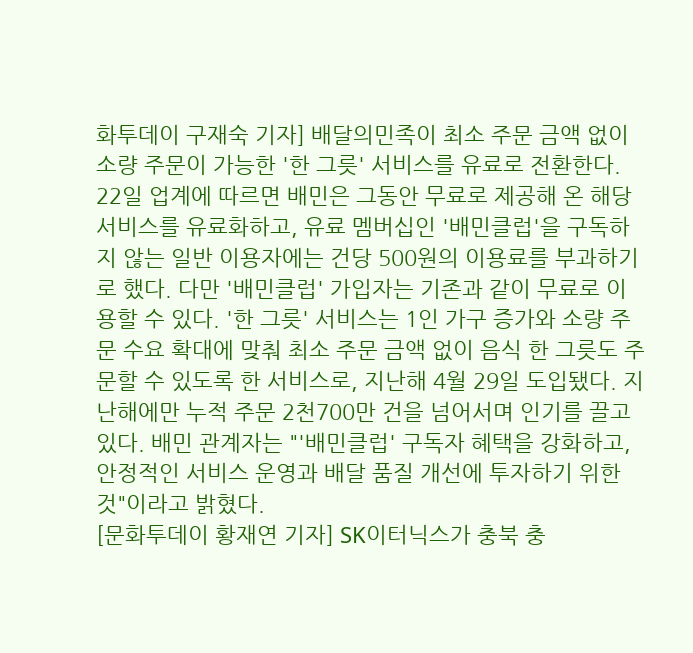화투데이 구재숙 기자] 배달의민족이 최소 주문 금액 없이 소량 주문이 가능한 '한 그릇' 서비스를 유료로 전환한다. 22일 업계에 따르면 배민은 그동안 무료로 제공해 온 해당 서비스를 유료화하고, 유료 멤버십인 '배민클럽'을 구독하지 않는 일반 이용자에는 건당 500원의 이용료를 부과하기로 했다. 다만 '배민클럽' 가입자는 기존과 같이 무료로 이용할 수 있다. '한 그릇' 서비스는 1인 가구 증가와 소량 주문 수요 확대에 맞춰 최소 주문 금액 없이 음식 한 그릇도 주문할 수 있도록 한 서비스로, 지난해 4월 29일 도입됐다. 지난해에만 누적 주문 2천700만 건을 넘어서며 인기를 끌고 있다. 배민 관계자는 "'배민클럽' 구독자 혜택을 강화하고, 안정적인 서비스 운영과 배달 품질 개선에 투자하기 위한 것"이라고 밝혔다.
[문화투데이 황재연 기자] SK이터닉스가 충북 충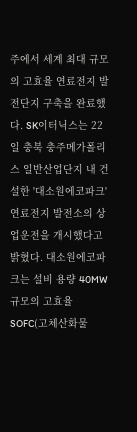주에서 세계 최대 규모의 고효율 연료전지 발전단지 구축을 완료했다. SK이터닉스는 22일 충북 충주메가폴리스 일반산업단지 내 건설한 '대소원에코파크' 연료전지 발전소의 상업운전을 개시했다고 밝혔다. 대소원에코파크는 설비 용량 40MW 규모의 고효율 SOFC(고체산화물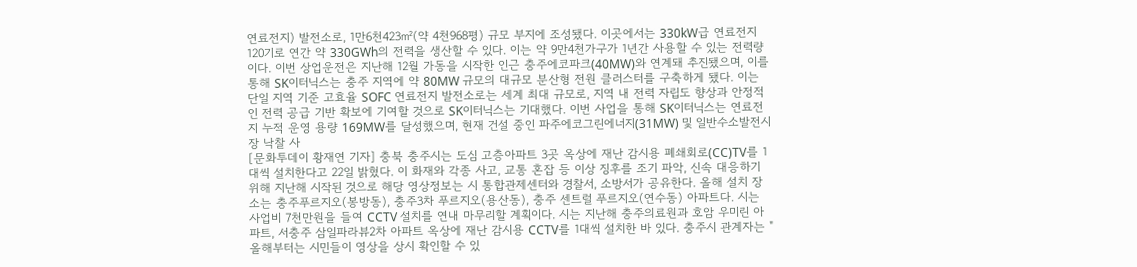연료전지) 발전소로, 1만6천423㎡(약 4천968평) 규모 부지에 조성됐다. 이곳에서는 330kW급 연료전지 120기로 연간 약 330GWh의 전력을 생산할 수 있다. 이는 약 9만4천가구가 1년간 사용할 수 있는 전력량이다. 이번 상업운전은 지난해 12월 가동을 시작한 인근 충주에코파크(40MW)와 연계돼 추진됐으며, 이를 통해 SK이터닉스는 충주 지역에 약 80MW 규모의 대규모 분산형 전원 클러스터를 구축하게 됐다. 이는 단일 지역 기준 고효율 SOFC 연료전지 발전소로는 세계 최대 규모로, 지역 내 전력 자립도 향상과 안정적인 전력 공급 기반 확보에 기여할 것으로 SK이터닉스는 기대했다. 이번 사업을 통해 SK이터닉스는 연료전지 누적 운영 용량 169MW를 달성했으며, 현재 건설 중인 파주에코그린에너지(31MW) 및 일반수소발전시장 낙찰 사
[문화투데이 황재연 기자] 충북 충주시는 도심 고층아파트 3곳 옥상에 재난 감시용 폐쇄회로(CC)TV를 1대씩 설치한다고 22일 밝혔다. 이 화재와 각종 사고, 교통 혼잡 등 이상 징후를 조기 파악, 신속 대응하기 위해 지난해 시작된 것으로 해당 영상정보는 시 통합관제센터와 경찰서, 소방서가 공유한다. 올해 설치 장소는 충주푸르지오(봉방동), 충주3차 푸르지오(용산동), 충주 센트럴 푸르지오(연수동) 아파트다. 시는 사업비 7천만원을 들여 CCTV 설치를 연내 마무리할 계획이다. 시는 지난해 충주의료원과 호암 우미린 아파트, 서충주 삼일파라뷰2차 아파트 옥상에 재난 감시용 CCTV를 1대씩 설치한 바 있다. 충주시 관계자는 "올해부터는 시민들이 영상을 상시 확인할 수 있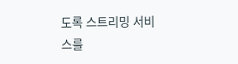도록 스트리밍 서비스를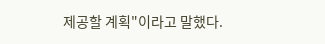제공할 계획"이라고 말했다.